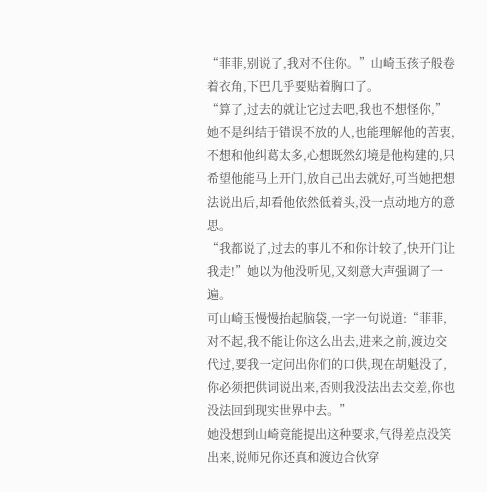“菲菲,别说了,我对不住你。”山崎玉孩子般卷着衣角,下巴几乎要贴着胸口了。
“算了,过去的就让它过去吧,我也不想怪你,”她不是纠结于错误不放的人,也能理解他的苦衷,不想和他纠葛太多,心想既然幻境是他构建的,只希望他能马上开门,放自己出去就好,可当她把想法说出后,却看他依然低着头,没一点动地方的意思。
“我都说了,过去的事儿不和你计较了,快开门让我走!”她以为他没听见,又刻意大声强调了一遍。
可山崎玉慢慢抬起脑袋,一字一句说道:“菲菲,对不起,我不能让你这么出去,进来之前,渡边交代过,要我一定问出你们的口供,现在胡魁没了,你必须把供词说出来,否则我没法出去交差,你也没法回到现实世界中去。”
她没想到山崎竟能提出这种要求,气得差点没笑出来,说师兄你还真和渡边合伙穿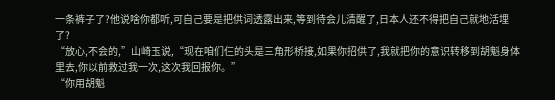一条裤子了?他说啥你都听,可自己要是把供词透露出来,等到待会儿清醒了,日本人还不得把自己就地活埋了?
“放心,不会的,”山崎玉说,“现在咱们仨的头是三角形桥接,如果你招供了,我就把你的意识转移到胡魁身体里去,你以前救过我一次,这次我回报你。”
“你用胡魁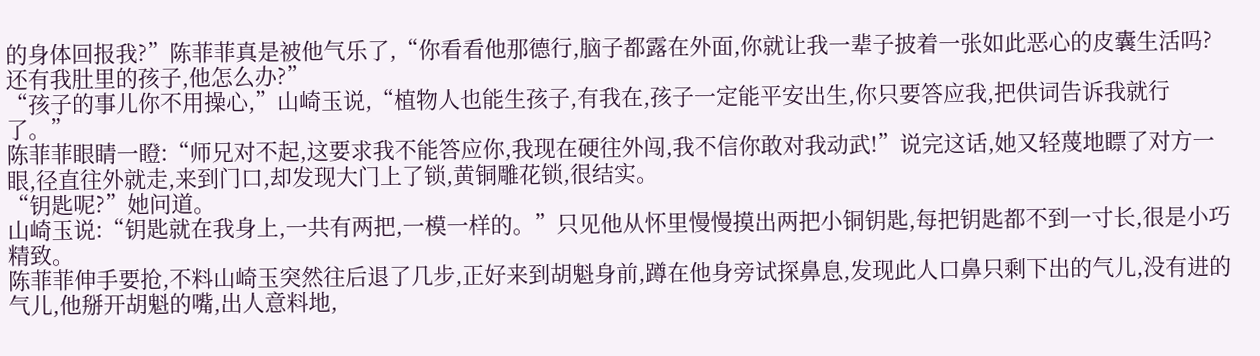的身体回报我?”陈菲菲真是被他气乐了,“你看看他那德行,脑子都露在外面,你就让我一辈子披着一张如此恶心的皮囊生活吗?还有我肚里的孩子,他怎么办?”
“孩子的事儿你不用操心,”山崎玉说,“植物人也能生孩子,有我在,孩子一定能平安出生,你只要答应我,把供词告诉我就行了。”
陈菲菲眼睛一瞪:“师兄对不起,这要求我不能答应你,我现在硬往外闯,我不信你敢对我动武!”说完这话,她又轻蔑地瞟了对方一眼,径直往外就走,来到门口,却发现大门上了锁,黄铜雕花锁,很结实。
“钥匙呢?”她问道。
山崎玉说:“钥匙就在我身上,一共有两把,一模一样的。”只见他从怀里慢慢摸出两把小铜钥匙,每把钥匙都不到一寸长,很是小巧精致。
陈菲菲伸手要抢,不料山崎玉突然往后退了几步,正好来到胡魁身前,蹲在他身旁试探鼻息,发现此人口鼻只剩下出的气儿,没有进的气儿,他掰开胡魁的嘴,出人意料地,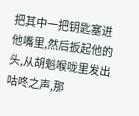把其中一把钥匙塞进他嘴里,然后扳起他的头,从胡魁喉咙里发出咕咚之声,那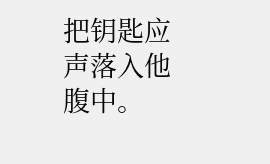把钥匙应声落入他腹中。